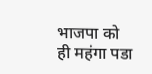भाजपा को ही महंगा पडा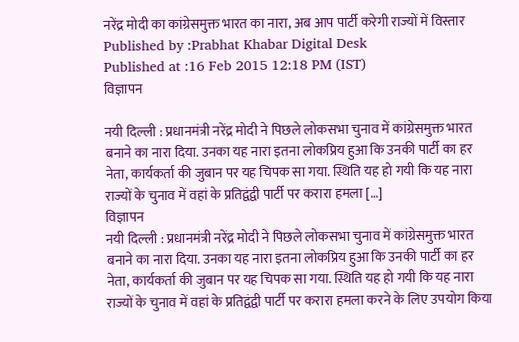नरेंद्र मोदी का कांग्रेसमुक्त भारत का नारा, अब आप पार्टी करेगी राज्यों में विस्तार
Published by :Prabhat Khabar Digital Desk
Published at :16 Feb 2015 12:18 PM (IST)
विज्ञापन

नयी दिल्ली : प्रधानमंत्री नरेंद्र मोदी ने पिछले लोकसभा चुनाव में कांग्रेसमुक्त भारत बनाने का नारा दिया. उनका यह नारा इतना लोकप्रिय हुआ कि उनकी पार्टी का हर नेता, कार्यकर्ता की जुबान पर यह चिपक सा गया. स्थिति यह हो गयी कि यह नारा राज्यों के चुनाव में वहां के प्रतिद्वंद्वी पार्टी पर करारा हमला […]
विज्ञापन
नयी दिल्ली : प्रधानमंत्री नरेंद्र मोदी ने पिछले लोकसभा चुनाव में कांग्रेसमुक्त भारत बनाने का नारा दिया. उनका यह नारा इतना लोकप्रिय हुआ कि उनकी पार्टी का हर नेता, कार्यकर्ता की जुबान पर यह चिपक सा गया. स्थिति यह हो गयी कि यह नारा राज्यों के चुनाव में वहां के प्रतिद्वंद्वी पार्टी पर करारा हमला करने के लिए उपयोग किया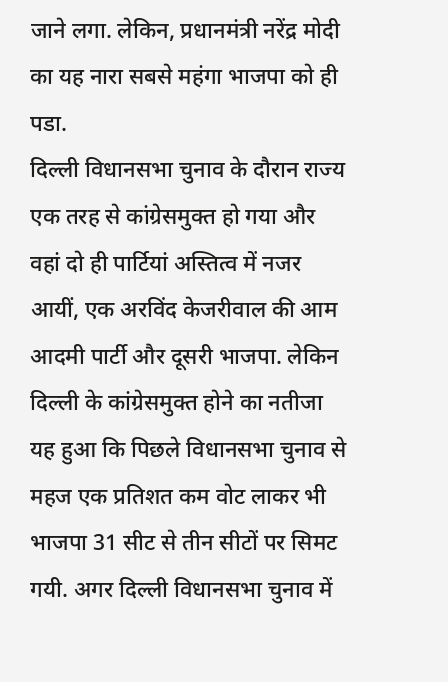जाने लगा. लेकिन, प्रधानमंत्री नरेंद्र मोदी का यह नारा सबसे महंगा भाजपा को ही पडा.
दिल्ली विधानसभा चुनाव के दौरान राज्य एक तरह से कांग्रेसमुक्त हो गया और वहां दो ही पार्टियां अस्तित्व में नजर आयीं, एक अरविंद केजरीवाल की आम आदमी पार्टी और दूसरी भाजपा. लेकिन दिल्ली के कांग्रेसमुक्त होने का नतीजा यह हुआ कि पिछले विधानसभा चुनाव से महज एक प्रतिशत कम वोट लाकर भी भाजपा 31 सीट से तीन सीटों पर सिमट गयी. अगर दिल्ली विधानसभा चुनाव में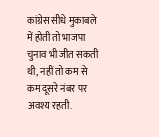कांग्रेस सीधे मुकाबले में होती तो भाजपा चुनाव भी जीत सकती थी, नहीं तो कम से कम दूसरे नंबर पर अवश्य रहती.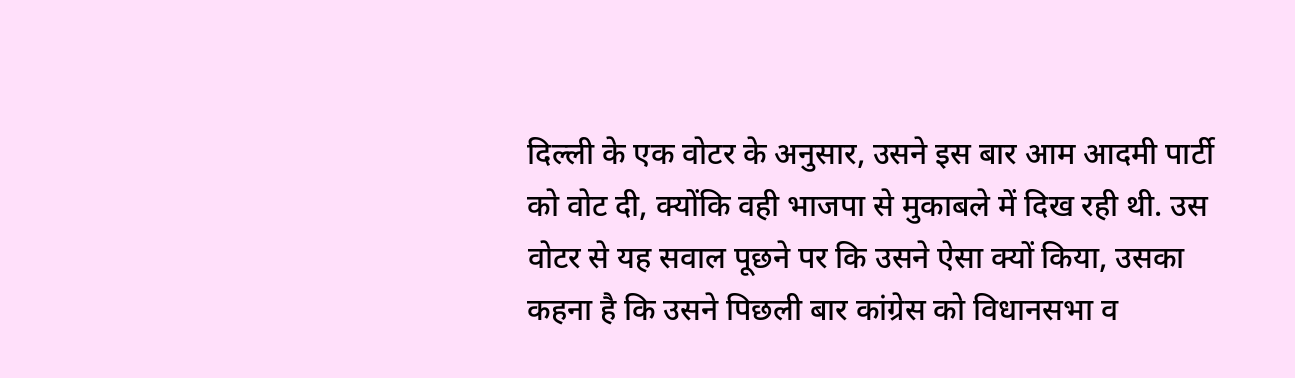दिल्ली के एक वोटर के अनुसार, उसने इस बार आम आदमी पार्टी को वोट दी, क्योंकि वही भाजपा से मुकाबले में दिख रही थी. उस वोटर से यह सवाल पूछने पर कि उसने ऐसा क्यों किया, उसका कहना है कि उसने पिछली बार कांग्रेस को विधानसभा व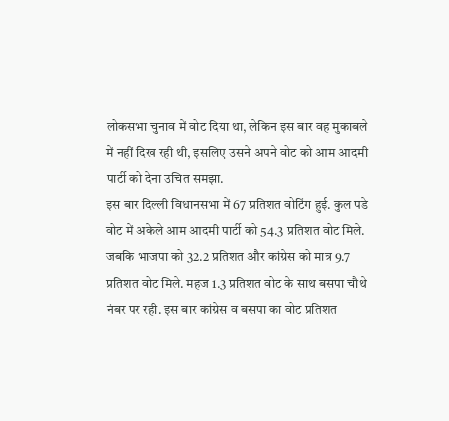लोकसभा चुनाव में वोट दिया था, लेकिन इस बार वह मुकाबले में नहीं दिख रही थी, इसलिए उसने अपने वोट को आम आदमी पार्टी को देना उचित समझा.
इस बार दिल्ली विधानसभा में 67 प्रतिशत वोटिंग हुई. कुल पडे वोट में अकेले आम आदमी पार्टी को 54.3 प्रतिशत वोट मिले. जबकि भाजपा को 32.2 प्रतिशत और कांग्रेस को मात्र 9.7 प्रतिशत वोट मिले. महज 1.3 प्रतिशत वोट के साथ बसपा चौथे नंबर पर रही. इस बार कांग्रेस व बसपा का वोट प्रतिशत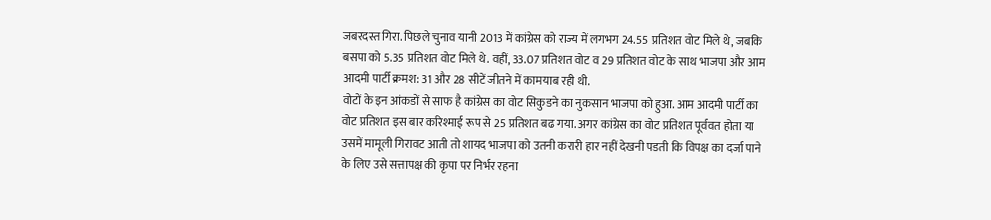जबरदस्त गिरा. पिछले चुनाव यानी 2013 में कांग्रेस को राज्य में लगभग 24.55 प्रतिशत वोट मिले थे, जबकि बसपा को 5.35 प्रतिशत वोट मिले थे. वहीं, 33.07 प्रतिशत वोट व 29 प्रतिशत वोट के साथ भाजपा और आम आदमी पार्टी क्रमश: 31 और 28 सीटें जीतने में कामयाब रही थी.
वोटों के इन आंकडों से साफ है कांग्रेस का वोट सिकुडने का नुकसान भाजपा को हुआ. आम आदमी पार्टी का वोट प्रतिशत इस बार करिश्माई रूप से 25 प्रतिशत बढ गया. अगर कांग्रेस का वोट प्रतिशत पूर्ववत होता या उसमें मामूली गिरावट आती तो शायद भाजपा को उतनी करारी हार नहीं देखनी पडती कि विपक्ष का दर्जा पाने के लिए उसे सत्तापक्ष की कृपा पर निर्भर रहना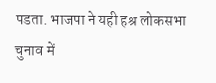पडता. भाजपा ने यही हश्र लोकसभा चुनाव में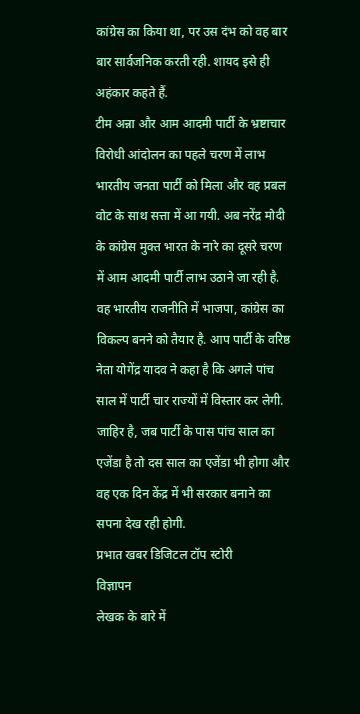कांग्रेस का किया था, पर उस दंभ को वह बार बार सार्वजनिक करती रही. शायद इसे ही अहंकार कहते हैं.
टीम अन्ना और आम आदमी पार्टी के भ्रष्टाचार विरोधी आंदोलन का पहले चरण में लाभ भारतीय जनता पार्टी को मिला और वह प्रबल वोट के साथ सत्ता में आ गयी. अब नरेंद्र मोदी के कांग्रेस मुक्त भारत के नारे का दूसरे चरण में आम आदमी पार्टी लाभ उठाने जा रही है. वह भारतीय राजनीति में भाजपा, कांग्रेस का विकल्प बनने को तैयार है. आप पार्टी के वरिष्ठ नेता योगेंद्र यादव ने कहा है कि अगले पांच साल में पार्टी चार राज्यों में विस्तार कर लेगी. जाहिर है, जब पार्टी के पास पांच साल का एजेंडा है तो दस साल का एजेंडा भी होगा और वह एक दिन केंद्र में भी सरकार बनाने का सपना देख रही होगी.
प्रभात खबर डिजिटल टॉप स्टोरी
विज्ञापन
लेखक के बारे में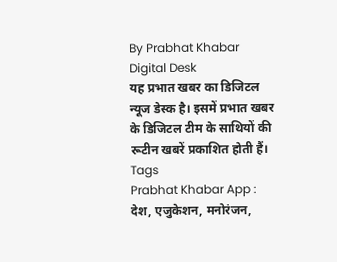By Prabhat Khabar Digital Desk
यह प्रभात खबर का डिजिटल न्यूज डेस्क है। इसमें प्रभात खबर के डिजिटल टीम के साथियों की रूटीन खबरें प्रकाशित होती हैं।
Tags
Prabhat Khabar App :
देश, एजुकेशन, मनोरंजन,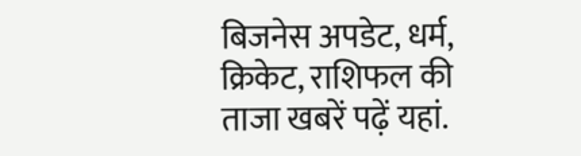बिजनेस अपडेट, धर्म, क्रिकेट, राशिफल की ताजा खबरें पढ़ें यहां.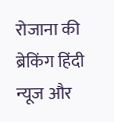रोजाना की ब्रेकिंग हिंदी न्यूज और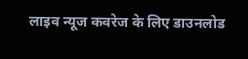लाइव न्यूज कवरेज के लिए डाउनलोड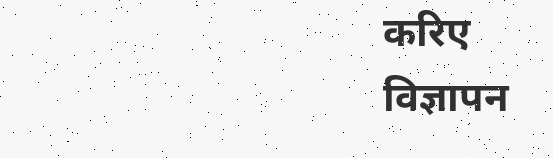करिए
विज्ञापन